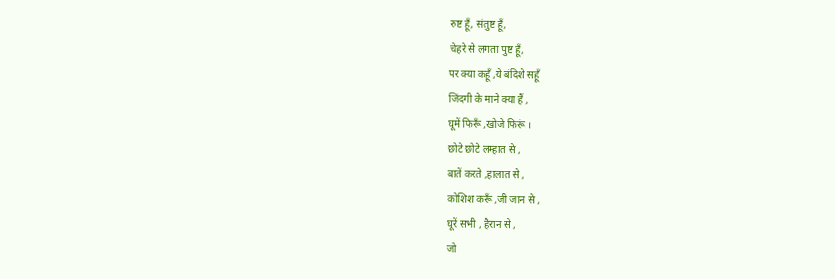रुष्ट हूँ, संतुष्ट हूँ,
चेहरे से लगता पुष्ट हूँ,
पर क्या कहूँ ,ये बंदिशे सहूँ
जिंदगी के माने क्या हैं ,
घूमें फिरूँ ,खोजे फिरूं ।
छोटे छोटे लम्हात से ,
बातें करते ,हालात से ,
कोशिश करूँ ,जी जान से ,
घूरें सभी , हैरान से ,
जो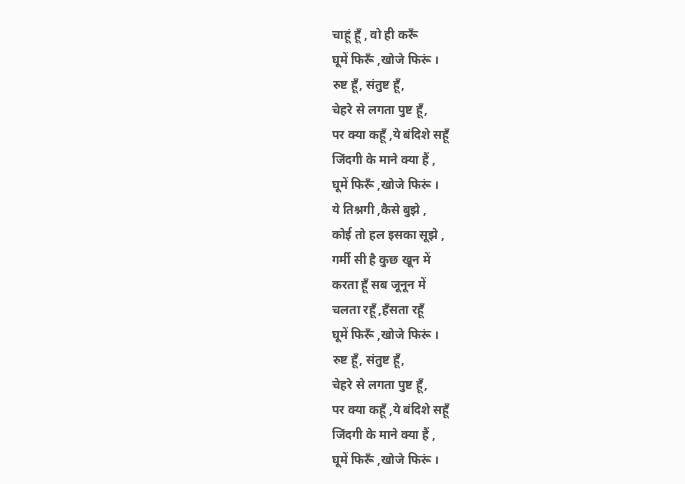चाहूं हूँ , वो ही करूँ
घूमें फिरूँ ,खोजे फिरूं ।
रुष्ट हूँ, संतुष्ट हूँ,
चेहरे से लगता पुष्ट हूँ,
पर क्या कहूँ ,ये बंदिशे सहूँ
जिंदगी के माने क्या हैं ,
घूमें फिरूँ ,खोजे फिरूं ।
ये तिश्नगी ,कैसे बुझे ,
कोई तो हल इसका सूझे ,
गर्मी सी है कुछ खून में
करता हूँ सब जूनून में
चलता रहूँ ,हँसता रहूँ
घूमें फिरूँ ,खोजे फिरूं ।
रुष्ट हूँ, संतुष्ट हूँ,
चेहरे से लगता पुष्ट हूँ,
पर क्या कहूँ ,ये बंदिशे सहूँ
जिंदगी के माने क्या हैं ,
घूमें फिरूँ ,खोजे फिरूं ।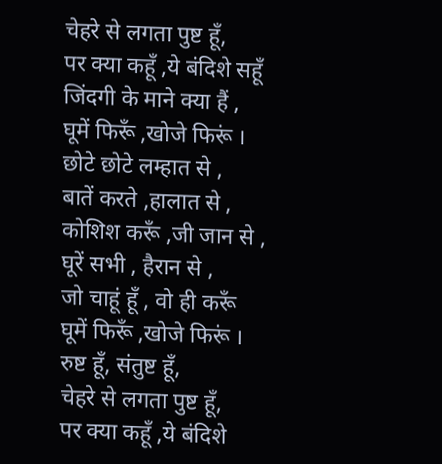चेहरे से लगता पुष्ट हूँ,
पर क्या कहूँ ,ये बंदिशे सहूँ
जिंदगी के माने क्या हैं ,
घूमें फिरूँ ,खोजे फिरूं ।
छोटे छोटे लम्हात से ,
बातें करते ,हालात से ,
कोशिश करूँ ,जी जान से ,
घूरें सभी , हैरान से ,
जो चाहूं हूँ , वो ही करूँ
घूमें फिरूँ ,खोजे फिरूं ।
रुष्ट हूँ, संतुष्ट हूँ,
चेहरे से लगता पुष्ट हूँ,
पर क्या कहूँ ,ये बंदिशे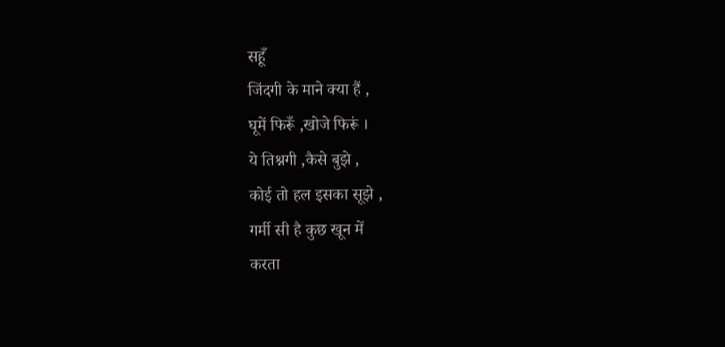सहूँ
जिंदगी के माने क्या हैं ,
घूमें फिरूँ ,खोजे फिरूं ।
ये तिश्नगी ,कैसे बुझे ,
कोई तो हल इसका सूझे ,
गर्मी सी है कुछ खून में
करता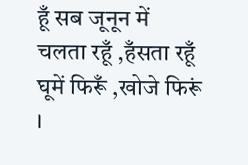हूँ सब जूनून में
चलता रहूँ ,हँसता रहूँ
घूमें फिरूँ ,खोजे फिरूं ।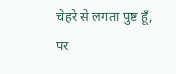चेहरे से लगता पुष्ट हूँ,
पर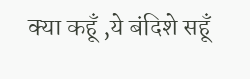क्या कहूँ ,ये बंदिशे सहूँ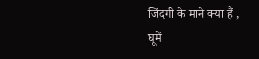जिंदगी के माने क्या हैं ,
घूमें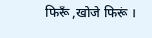फिरूँ ,खोजे फिरूं ।